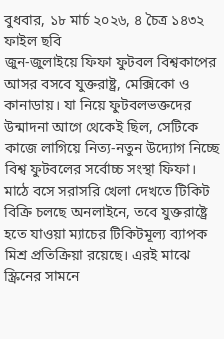বুধবার, ১৮ মার্চ ২০২৬, ৪ চৈত্র ১৪৩২
ফাইল ছবি
জুন-জুলাইয়ে ফিফা ফুটবল বিশ্বকাপের আসর বসবে যুক্তরাষ্ট্র, মেক্সিকো ও কানাডায়। যা নিয়ে ফুটবলভক্তদের উন্মাদনা আগে থেকেই ছিল, সেটিকে কাজে লাগিয়ে নিত্য-নতুন উদ্যোগ নিচ্ছে বিশ্ব ফুটবলের সর্বোচ্চ সংস্থা ফিফা। মাঠে বসে সরাসরি খেলা দেখতে টিকিট বিক্রি চলছে অনলাইনে, তবে যুক্তরাষ্ট্রে হতে যাওয়া ম্যাচের টিকিটমূল্য ব্যাপক মিশ্র প্রতিক্রিয়া রয়েছে। এরই মাঝে স্ক্রিনের সামনে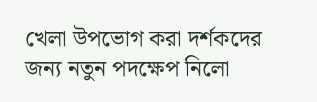খেলা উপভোগ করা দর্শকদের জন্য নতুন পদক্ষেপ নিলো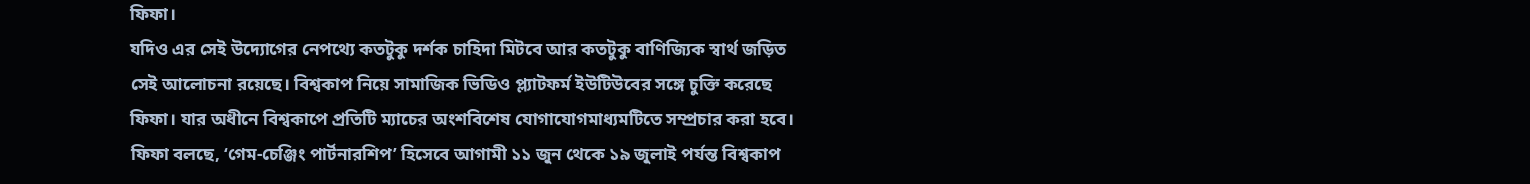ফিফা।
যদিও এর সেই উদ্যোগের নেপথ্যে কতটুকু দর্শক চাহিদা মিটবে আর কতটুকু বাণিজ্যিক স্বার্থ জড়িত সেই আলোচনা রয়েছে। বিশ্বকাপ নিয়ে সামাজিক ভিডিও প্ল্যাটফর্ম ইউটিউবের সঙ্গে চুক্তি করেছে ফিফা। যার অধীনে বিশ্বকাপে প্রতিটি ম্যাচের অংশবিশেষ যোগাযোগমাধ্যমটিতে সম্প্রচার করা হবে। ফিফা বলছে, ‘গেম-চেঞ্জিং পার্টনারশিপ’ হিসেবে আগামী ১১ জুন থেকে ১৯ জুলাই পর্যন্ত বিশ্বকাপ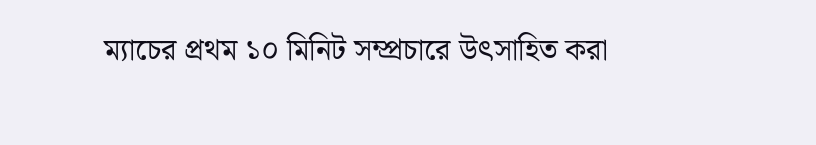ম্যাচের প্রথম ১০ মিনিট সম্প্রচারে উৎসাহিত করা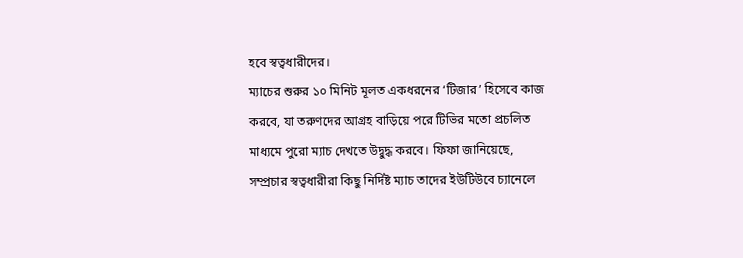হবে স্বত্বধারীদের।
ম্যাচের শুরুর ১০ মিনিট মূলত একধরনের ‘টিজার’ হিসেবে কাজ করবে, যা তরুণদের আগ্রহ বাড়িয়ে পরে টিভির মতো প্রচলিত মাধ্যমে পুরো ম্যাচ দেখতে উদ্বুদ্ধ করবে। ফিফা জানিয়েছে, সম্প্রচার স্বত্বধারীরা কিছু নির্দিষ্ট ম্যাচ তাদের ইউটিউবে চ্যানেলে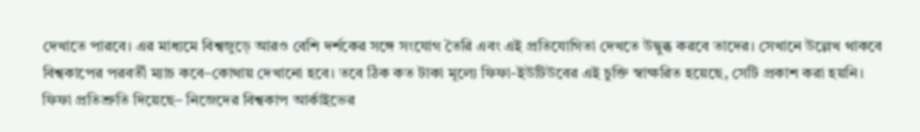দেখাতে পারবে। এর মাধ্যমে বিশ্বজুড়ে আরও বেশি দর্শকের সঙ্গে সংযোগ তৈরি এবং এই প্রতিযোগিতা দেখতে উদ্বুব্ধ করবে তাদের। সেখানে উল্লেখ থাকবে বিশ্বকাপের পরবর্তী ম্যাচ কবে–কোথায় দেখানো হবে। তবে ঠিক কত টাকা মূল্যে ফিফা-ইউটিউবের এই চুক্তি স্বাক্ষরিত হয়েছে, সেটি প্রকাশ করা হয়নি।
ফিফা প্রতিশ্রুতি দিয়েছে– নিজেদের বিশ্বকাপ আর্কাইভের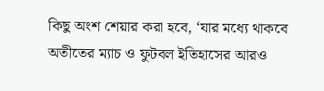কিছু অংশ শেয়ার করা হবে, ‘যার মধ্যে থাকবে অতীতের ম্যাচ ও ফুটবল ইতিহাসের আরও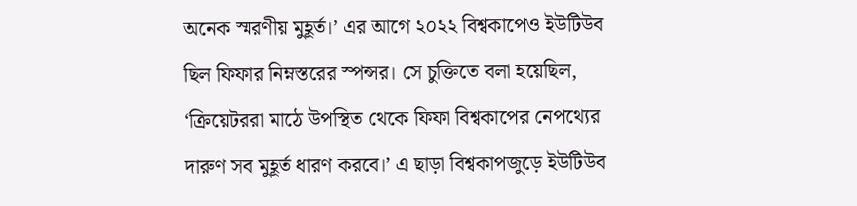অনেক স্মরণীয় মুহূর্ত।’ এর আগে ২০২২ বিশ্বকাপেও ইউটিউব ছিল ফিফার নিম্নস্তরের স্পন্সর। সে চুক্তিতে বলা হয়েছিল, ‘ক্রিয়েটররা মাঠে উপস্থিত থেকে ফিফা বিশ্বকাপের নেপথ্যের দারুণ সব মুহূর্ত ধারণ করবে।’ এ ছাড়া বিশ্বকাপজুড়ে ইউটিউব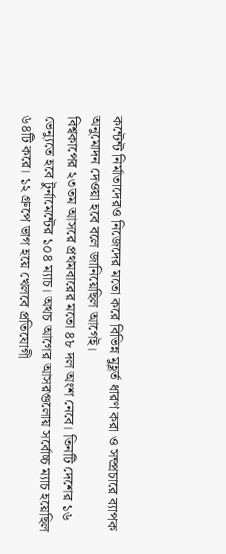কন্টেন্ট নির্মাতাদেরও নিজেদের মতো করে বিভিন্ন মুহূর্ত ধারণ করা ও সম্প্রচারে ব্যাপক অনুমোদন দেওয়া হবে বলে জানিয়েছিল আগেই।
বিশ্বকাপের ২৩তম আসরে প্রথমবারের মতো ৪৮ দল অংশ নেবে। তিনটি দেশের ১৬ ভেন্যুতে হবে টুর্নামেন্টের ১০৪ ম্যাচ। অথচ আগের আসরগুলোয় সর্বোচ্চ ম্যাচ হয়েছিল ৬৪টি করে। ১২ গ্রুপে ভাগ হয়ে খেলবে প্রতিযোগী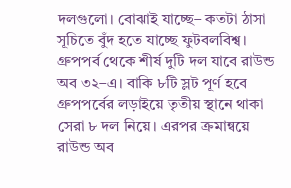দলগুলো। বোঝাই যাচ্ছে– কতটা ঠাসা সূচিতে বুঁদ হতে যাচ্ছে ফুটবলবিশ্ব। গ্রুপপর্ব থেকে শীর্ষ দুটি দল যাবে রাউন্ড অব ৩২–এ। বাকি ৮টি স্লট পূর্ণ হবে গ্রুপপর্বের লড়াইয়ে তৃতীয় স্থানে থাকা সেরা ৮ দল নিয়ে। এরপর ক্রমান্বয়ে রাউন্ড অব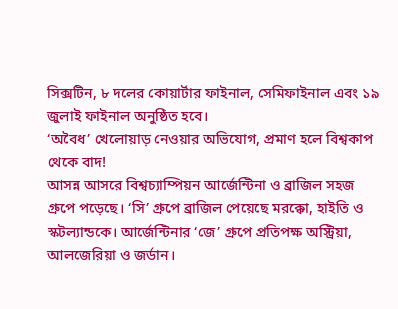সিক্সটিন, ৮ দলের কোয়ার্টার ফাইনাল, সেমিফাইনাল এবং ১৯ জুলাই ফাইনাল অনুষ্ঠিত হবে।
‘অবৈধ’ খেলোয়াড় নেওয়ার অভিযোগ, প্রমাণ হলে বিশ্বকাপ থেকে বাদ!
আসন্ন আসরে বিশ্বচ্যাম্পিয়ন আর্জেন্টিনা ও ব্রাজিল সহজ গ্রুপে পড়েছে। ‘সি’ গ্রুপে ব্রাজিল পেয়েছে মরক্কো, হাইতি ও স্কটল্যান্ডকে। আর্জেন্টিনার ‘জে’ গ্রুপে প্রতিপক্ষ অস্ট্রিয়া, আলজেরিয়া ও জর্ডান।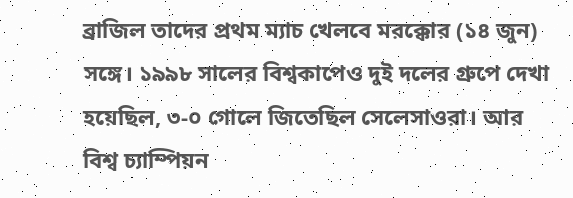ব্রাজিল তাদের প্রথম ম্যাচ খেলবে মরক্কোর (১৪ জুন) সঙ্গে। ১৯৯৮ সালের বিশ্বকাপেও দুই দলের গ্রুপে দেখা হয়েছিল, ৩-০ গোলে জিতেছিল সেলেসাওরা। আর বিশ্ব চ্যাম্পিয়ন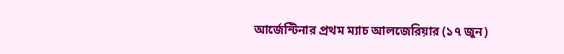আর্জেন্টিনার প্রথম ম্যাচ আলজেরিয়ার (১৭ জুন)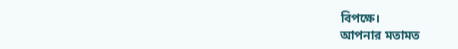বিপক্ষে।
আপনার মতামত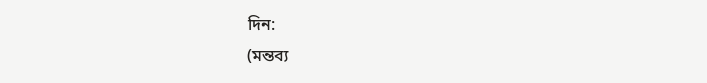দিন:
(মন্তব্য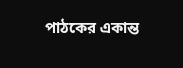পাঠকের একান্ত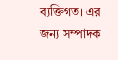ব্যক্তিগত। এর জন্য সম্পাদক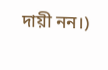দায়ী নন।)